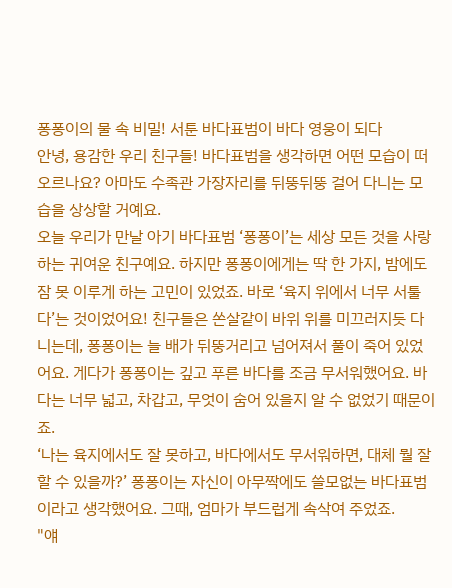퐁퐁이의 물 속 비밀! 서툰 바다표범이 바다 영웅이 되다
안녕, 용감한 우리 친구들! 바다표범을 생각하면 어떤 모습이 떠오르나요? 아마도 수족관 가장자리를 뒤뚱뒤뚱 걸어 다니는 모습을 상상할 거예요.
오늘 우리가 만날 아기 바다표범 ‘퐁퐁이’는 세상 모든 것을 사랑하는 귀여운 친구예요. 하지만 퐁퐁이에게는 딱 한 가지, 밤에도 잠 못 이루게 하는 고민이 있었죠. 바로 ‘육지 위에서 너무 서툴다’는 것이었어요! 친구들은 쏜살같이 바위 위를 미끄러지듯 다니는데, 퐁퐁이는 늘 배가 뒤뚱거리고 넘어져서 풀이 죽어 있었어요. 게다가 퐁퐁이는 깊고 푸른 바다를 조금 무서워했어요. 바다는 너무 넓고, 차갑고, 무엇이 숨어 있을지 알 수 없었기 때문이죠.
‘나는 육지에서도 잘 못하고, 바다에서도 무서워하면, 대체 뭘 잘할 수 있을까?’ 퐁퐁이는 자신이 아무짝에도 쓸모없는 바다표범이라고 생각했어요. 그때, 엄마가 부드럽게 속삭여 주었죠.
"얘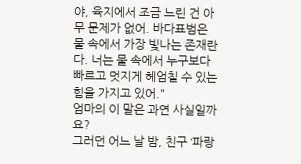야, 육지에서 조금 느린 건 아무 문제가 없어. 바다표범은 물 속에서 가장 빛나는 존재란다. 너는 물 속에서 누구보다 빠르고 멋지게 헤엄칠 수 있는 힘을 가지고 있어."
엄마의 이 말은 과연 사실일까요?
그러던 어느 날 밤, 친구 ‘파랑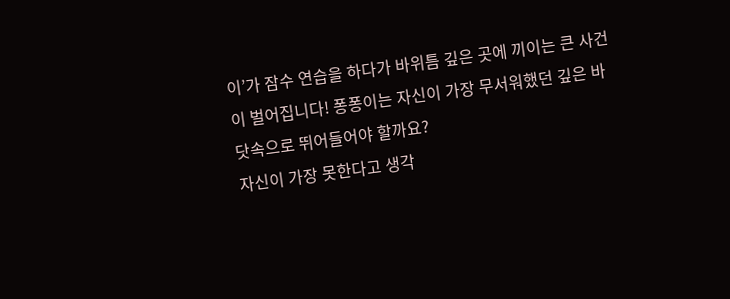이’가 잠수 연습을 하다가 바위틈 깊은 곳에 끼이는 큰 사건이 벌어집니다! 퐁퐁이는 자신이 가장 무서워했던 깊은 바닷속으로 뛰어들어야 할까요?
자신이 가장 못한다고 생각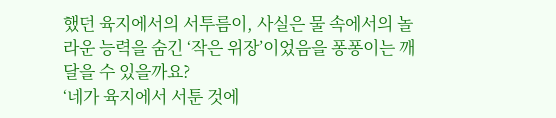했던 육지에서의 서투름이, 사실은 물 속에서의 놀라운 능력을 숨긴 ‘작은 위장’이었음을 퐁퐁이는 깨달을 수 있을까요?
‘네가 육지에서 서툰 것에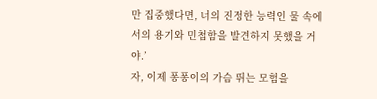만 집중했다면, 너의 진정한 능력인 물 속에서의 용기와 민첩함을 발견하지 못했을 거야.’
자, 이제 퐁퐁이의 가슴 뛰는 모험을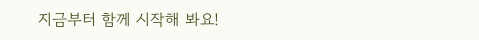지금부터 함께 시작해 봐요!